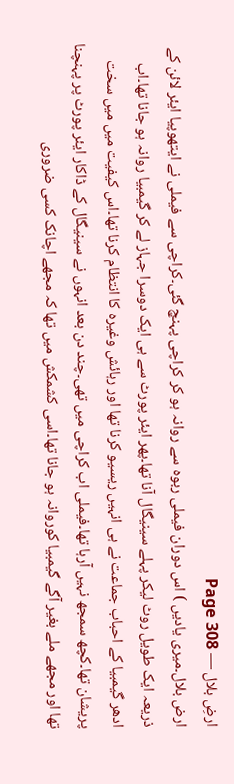ارضِ بلال — Page 308
ارض بلال۔میری یادیں ) اس دوران فیملی ربوہ سے روانہ ہو کر کراچی پہنچ گئی۔کراچی سے فیملی نے ایتھوپیا ایئر لائن کے ذریعہ ایک طویل روٹ لیکر پہلے سینیگال آنا تھا۔پھر ایئر پورٹ سے ہی ایک دوسرا جہاز لے کر گیمبیا روانہ ہو جانا تھا۔اب ادھر گیمبیا کے احباب جماعت نے ہی انہیں ریسیو کرنا تھا اور رہائش وغیرہ کا انتظام کرنا تھا۔اس کیفیت میں میں سخت پریشان تھا۔کچھ سمجھ نہیں آرہا تھا۔فیملی اب کراچی میں تھی۔چند دن بعد انہوں نے سینیگال کے ڈاکار ایئر پورٹ پر پہنچنا تھا اور مجھے ملے بغیر آگے گیمبیا کوروانہ ہو جانا تھا۔اسی کشمکش میں تھا کہ مجھے اچانک کسی ضروری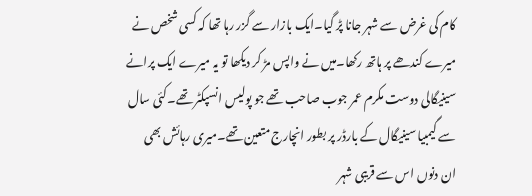کام کی غرض سے شہر جانا پڑ گیا۔ایک بازار سے گزر رہا تھا کہ کسی شخص نے میرے کندھے پر ہاتھ رکھا۔میں نے واپس مڑ کر دیکھا تو یہ میرے ایک پرانے سینیگالی دوست مکرم عمر جوب صاحب تھے جو پولیس انسپکٹر تھے۔کئی سال سے گیمبیا سینیگال کے بارڈر پر بطور انچارج متعین تھے۔میری رہائش بھی ان دنوں اس سے قریبی شہر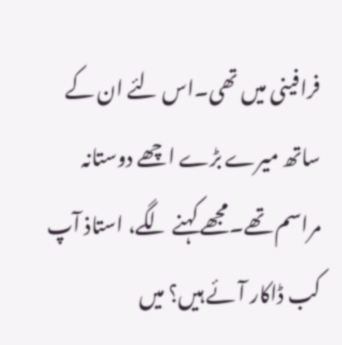فرافینی میں تھی۔اس لئے ان کے ساتھ میرے بڑے اچھے دوستانہ مراسم تھے۔مجھے کہنے لگے، استاذ آپ کب ڈاکار آئے ہیں؟ میں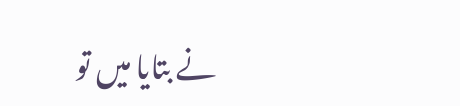نے بتایا میں تو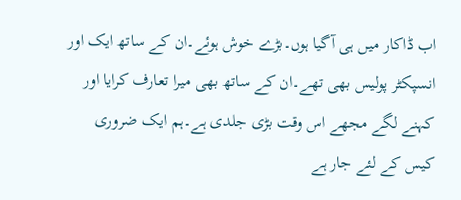اب ڈاکار میں ہی آگیا ہوں۔بڑے خوش ہوئے۔ان کے ساتھ ایک اور انسپکٹر پولیس بھی تھے۔ان کے ساتھ بھی میرا تعارف کرایا اور کہنے لگے مجھے اس وقت بڑی جلدی ہے۔ہم ایک ضروری کیس کے لئے جار ہے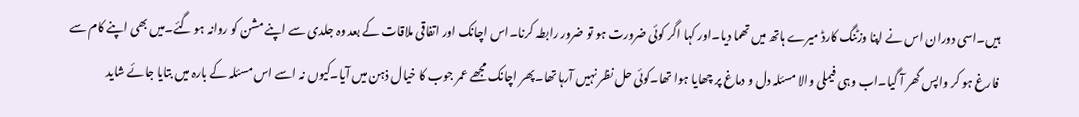ہیں۔اسی دوران اس نے اپنا وزٹنگ کارڈ میرے ہاتھ میں تھما دیا۔اور کہا اگر کوئی ضرورت ہو تو ضرور رابطہ کرنا۔اس اچانک اور اتفاقی ملاقات کے بعد وہ جلدی سے اپنے مشن کو روانہ ہو گئے۔میں بھی اپنے کام سے فارغ ہو کر واپس گھر آ گیا۔اب وہی فیملی والا مسئلہ دل و دماغ پر چھایا ہوا تھا۔کوئی حل نظر نہیں آرہا تھا۔پھر اچانک مجھے عمر جوب کا خیال ذہن میں آیا۔کیوں نہ اسے اس مسئلہ کے بارہ میں بتایا جائے شاید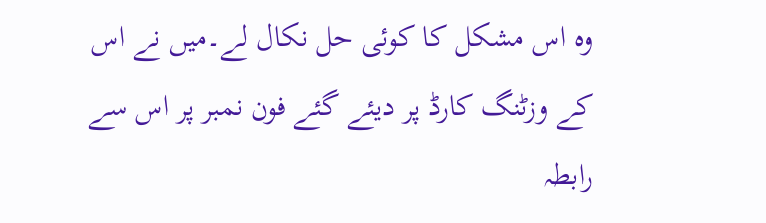وہ اس مشکل کا کوئی حل نکال لے۔میں نے اس کے وزٹنگ کارڈ پر دیئے گئے فون نمبر پر اس سے رابطہ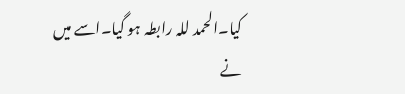کیا۔الحمد للہ رابطہ ہو گیا۔اسے میں نے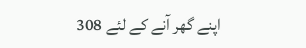اپنے گھر آنے کے لئے 308